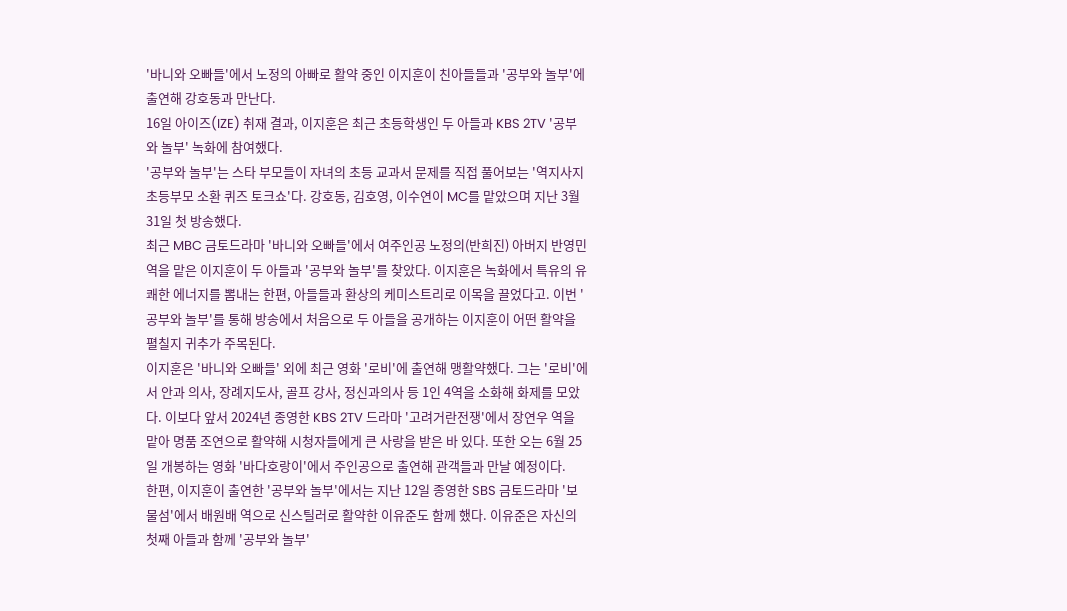'바니와 오빠들'에서 노정의 아빠로 활약 중인 이지훈이 친아들들과 '공부와 놀부'에 출연해 강호동과 만난다.
16일 아이즈(IZE) 취재 결과, 이지훈은 최근 초등학생인 두 아들과 KBS 2TV '공부와 놀부' 녹화에 참여했다.
'공부와 놀부'는 스타 부모들이 자녀의 초등 교과서 문제를 직접 풀어보는 '역지사지 초등부모 소환 퀴즈 토크쇼'다. 강호동, 김호영, 이수연이 MC를 맡았으며 지난 3월 31일 첫 방송했다.
최근 MBC 금토드라마 '바니와 오빠들'에서 여주인공 노정의(반희진) 아버지 반영민 역을 맡은 이지훈이 두 아들과 '공부와 놀부'를 찾았다. 이지훈은 녹화에서 특유의 유쾌한 에너지를 뽐내는 한편, 아들들과 환상의 케미스트리로 이목을 끌었다고. 이번 '공부와 놀부'를 통해 방송에서 처음으로 두 아들을 공개하는 이지훈이 어떤 활약을 펼칠지 귀추가 주목된다.
이지훈은 '바니와 오빠들' 외에 최근 영화 '로비'에 출연해 맹활약했다. 그는 '로비'에서 안과 의사, 장례지도사, 골프 강사, 정신과의사 등 1인 4역을 소화해 화제를 모았다. 이보다 앞서 2024년 종영한 KBS 2TV 드라마 '고려거란전쟁'에서 장연우 역을 맡아 명품 조연으로 활약해 시청자들에게 큰 사랑을 받은 바 있다. 또한 오는 6월 25일 개봉하는 영화 '바다호랑이'에서 주인공으로 출연해 관객들과 만날 예정이다.
한편, 이지훈이 출연한 '공부와 놀부'에서는 지난 12일 종영한 SBS 금토드라마 '보물섬'에서 배원배 역으로 신스틸러로 활약한 이유준도 함께 했다. 이유준은 자신의 첫째 아들과 함께 '공부와 놀부'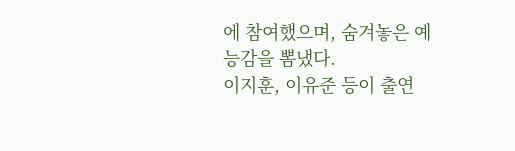에 참여했으며, 숨겨놓은 예능감을 뽐냈다.
이지훈, 이유준 등이 출연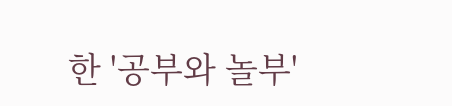한 '공부와 놀부'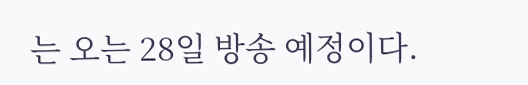는 오는 28일 방송 예정이다.